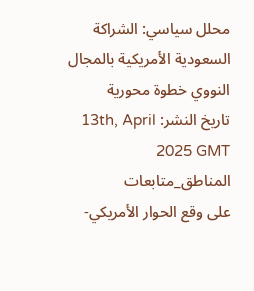محلل سياسي: الشراكة السعودية الأمريكية بالمجال النووي خطوة محورية
تاريخ النشر: 13th, April 2025 GMT
المناطق_متابعات
على وقع الحوار الأمريكي-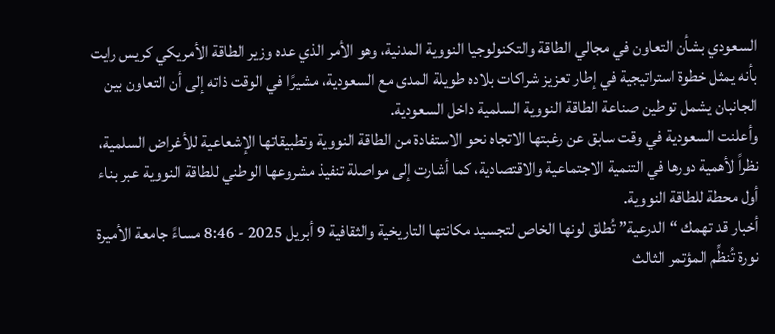السعودي بشأن التعاون في مجالي الطاقة والتكنولوجيا النووية المدنية، وهو الأمر الذي عده وزير الطاقة الأمريكي كريس رايت بأنه يمثل خطوة استراتيجية في إطار تعزيز شراكات بلاده طويلة المدى مع السعودية، مشيرًا في الوقت ذاته إلى أن التعاون بين الجانبان يشمل توطين صناعة الطاقة النووية السلمية داخل السعودية.
وأعلنت السعودية في وقت سابق عن رغبتها الاتجاه نحو الاستفادة من الطاقة النووية وتطبيقاتها الإشعاعية للأغراض السلمية، نظراً لأهمية دورها في التنمية الاجتماعية والاقتصادية، كما أشارت إلى مواصلة تنفيذ مشروعها الوطني للطاقة النووية عبر بناء أول محطة للطاقة النووية.
أخبار قد تهمك “الدرعية” تُطلق لونها الخاص لتجسيد مكانتها التاريخية والثقافية 9 أبريل 2025 - 8:46 مساءً جامعة الأميرة نورة تُنظِّم المؤتمر الثالث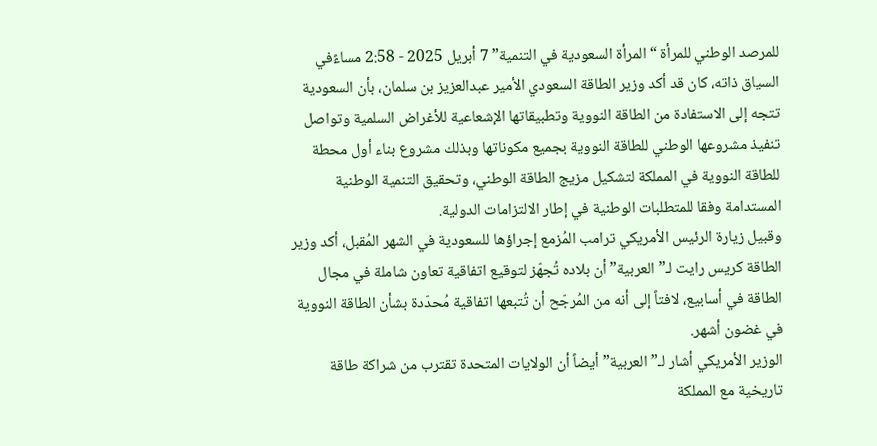للمرصد الوطني للمرأة “المرأة السعودية في التنمية” 7 أبريل 2025 - 2:58 مساءًفي السياق ذاته، كان قد أكد وزير الطاقة السعودي الأمير عبدالعزيز بن سلمان، بأن السعودية تتجه إلى الاستفادة من الطاقة النووية وتطبيقاتها الإشعاعية للأغراض السلمية وتواصل تنفيذ مشروعها الوطني للطاقة النووية بجميع مكوناتها وبذلك مشروع بناء أول محطة للطاقة النووية في المملكة لتشكيل مزيج الطاقة الوطني، وتحقيق التنمية الوطنية المستدامة وفقا للمتطلبات الوطنية في إطار الالتزامات الدولية.
وقبيل زيارة الرئيس الأمريكي ترامب المُزمع إجراؤها للسعودية في الشهر المُقبل، أكد وزير الطاقة كريس رايت لـ”العربية” أن بلاده تُجهّز لتوقيع اتفاقية تعاون شاملة في مجال الطاقة في أسابيع، لافتاً إلى أنه من المُرجّح أن تُتبعها اتفاقية مُحدّدة بشأن الطاقة النووية في غضون أشهر.
الوزير الأمريكي أشار لـ”العربية” أيضاً أن الولايات المتحدة تقترب من شراكة طاقة تاريخية مع المملكة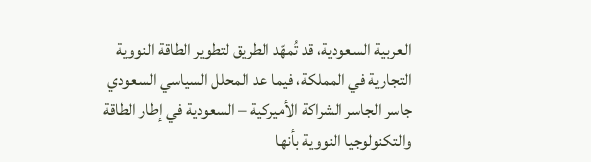العربية السعودية، قد تُمهّد الطريق لتطوير الطاقة النووية التجارية في المملكة، فيما عد المحلل السياسي السعودي جاسر الجاسر الشراكة الأميركية – السعودية في إطار الطاقة والتكنولوجيا النووية بأنها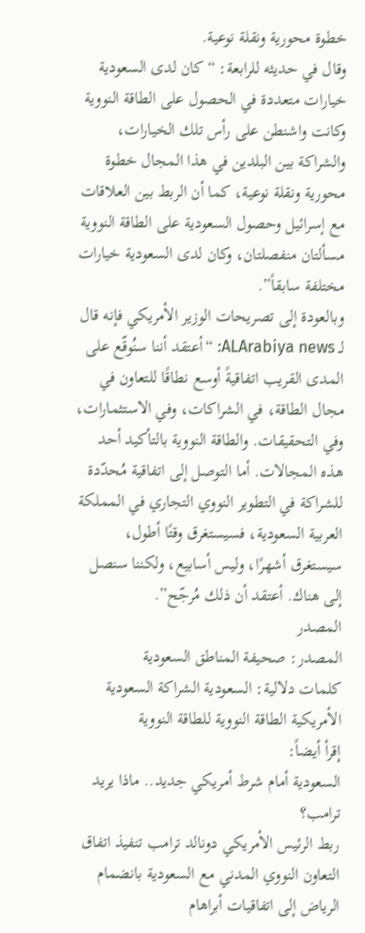خطوة محورية ونقلة نوعية.
وقال في حديثه للرابعة: “كان لدى السعودية خيارات متعددة في الحصول على الطاقة النووية وكانت واشنطن على رأس تلك الخيارات، والشراكة بين البلدين في هذا المجال خطوة محورية ونقلة نوعية، كما أن الربط بين العلاقات مع إسرائيل وحصول السعودية على الطاقة النووية مسألتان منفصلتان، وكان لدى السعودية خيارات مختلفة سابقاً”.
وبالعودة إلى تصريحات الوزير الأمريكي فإنه قال لـ ALArabiya news: “أعتقد أننا سنُوقّع على المدى القريب اتفاقيةً أوسع نطاقًا للتعاون في مجال الطاقة، في الشراكات، وفي الاستثمارات، وفي التحقيقات. والطاقة النووية بالتأكيد أحد هذه المجالات. أما التوصل إلى اتفاقية مُحدّدة للشراكة في التطوير النووي التجاري في المملكة العربية السعودية، فسيستغرق وقتًا أطول، سيستغرق أشهرًا، وليس أسابيع، ولكننا سنصل إلى هناك. أعتقد أن ذلك مُرجّح”.
المصدر
المصدر: صحيفة المناطق السعودية
كلمات دلالية: السعودية الشراكة السعودية الأمريكية الطاقة النوویة للطاقة النوویة
إقرأ أيضاً:
السعودية أمام شرط أمريكي جديد.. ماذا يريد ترامب؟
ربط الرئيس الأمريكي دونالد ترامب تنفيذ اتفاق التعاون النووي المدني مع السعودية بانضمام الرياض إلى اتفاقيات أبراهام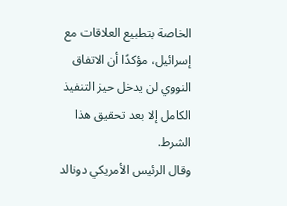الخاصة بتطبيع العلاقات مع إسرائيل، مؤكدًا أن الاتفاق النووي لن يدخل حيز التنفيذ الكامل إلا بعد تحقيق هذا الشرط.
وقال الرئيس الأمريكي دونالد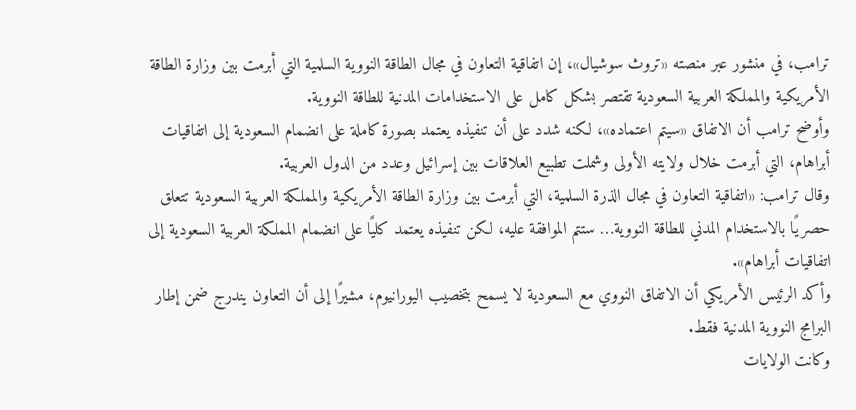ترامب، في منشور عبر منصته «تروث سوشيال»، إن اتفاقية التعاون في مجال الطاقة النووية السلمية التي أبرمت بين وزارة الطاقة الأمريكية والمملكة العربية السعودية تقتصر بشكل كامل على الاستخدامات المدنية للطاقة النووية.
وأوضح ترامب أن الاتفاق «سيتم اعتماده»، لكنه شدد على أن تنفيذه يعتمد بصورة كاملة على انضمام السعودية إلى اتفاقيات أبراهام، التي أبرمت خلال ولايته الأولى وشملت تطبيع العلاقات بين إسرائيل وعدد من الدول العربية.
وقال ترامب: «اتفاقية التعاون في مجال الذرة السلمية، التي أبرمت بين وزارة الطاقة الأمريكية والمملكة العربية السعودية تتعلق حصريًا بالاستخدام المدني للطاقة النووية… ستتم الموافقة عليه، لكن تنفيذه يعتمد كليًا على انضمام المملكة العربية السعودية إلى اتفاقيات أبراهام».
وأكد الرئيس الأمريكي أن الاتفاق النووي مع السعودية لا يسمح بتخصيب اليورانيوم، مشيرًا إلى أن التعاون يندرج ضمن إطار البرامج النووية المدنية فقط.
وكانت الولايات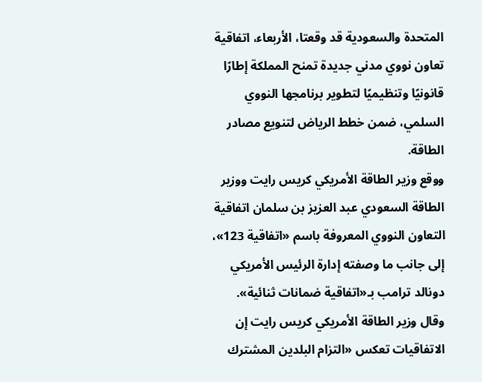المتحدة والسعودية قد وقعتا، الأربعاء، اتفاقية تعاون نووي مدني جديدة تمنح المملكة إطارًا قانونيًا وتنظيميًا لتطوير برنامجها النووي السلمي، ضمن خطط الرياض لتنويع مصادر الطاقة.
ووقع وزير الطاقة الأمريكي كريس رايت ووزير الطاقة السعودي عبد العزيز بن سلمان اتفاقية التعاون النووي المعروفة باسم «اتفاقية 123»، إلى جانب ما وصفته إدارة الرئيس الأمريكي دونالد ترامب بـ«اتفاقية ضمانات ثنائية».
وقال وزير الطاقة الأمريكي كريس رايت إن الاتفاقيات تعكس «التزام البلدين المشترك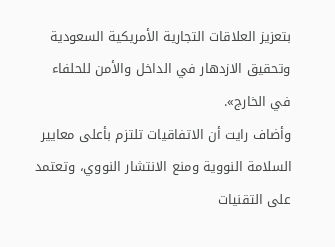بتعزيز العلاقات التجارية الأمريكية السعودية وتحقيق الازدهار في الداخل والأمن للحلفاء في الخارج».
وأضاف رايت أن الاتفاقيات تلتزم بأعلى معايير السلامة النووية ومنع الانتشار النووي، وتعتمد على التقنيات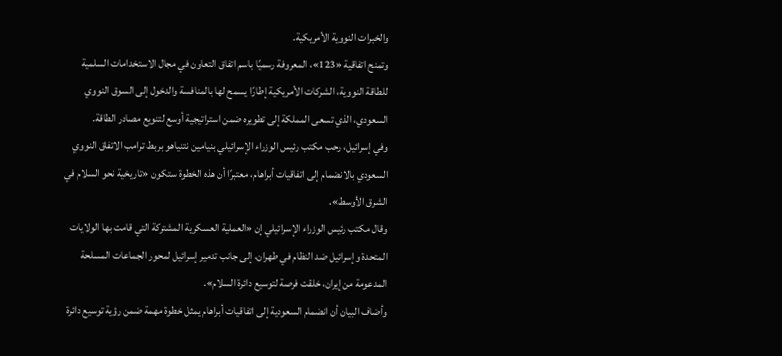والخبرات النووية الأمريكية.
وتمنح اتفاقية «123»، المعروفة رسميًا باسم اتفاق التعاون في مجال الاستخدامات السلمية للطاقة النووية، الشركات الأمريكية إطارًا يسمح لها بالمنافسة والدخول إلى السوق النووي السعودي، الذي تسعى المملكة إلى تطويره ضمن استراتيجية أوسع لتنويع مصادر الطاقة.
وفي إسرائيل، رحب مكتب رئيس الوزراء الإسرائيلي بنيامين نتنياهو بربط ترامب الاتفاق النووي السعودي بالانضمام إلى اتفاقيات أبراهام، معتبرًا أن هذه الخطوة ستكون «تاريخية نحو السلام في الشرق الأوسط».
وقال مكتب رئيس الوزراء الإسرائيلي إن «العملية العسكرية المشتركة التي قامت بها الولايات المتحدة وإسرائيل ضد النظام في طهران، إلى جانب تدمير إسرائيل لمحور الجماعات المسلحة المدعومة من إيران، خلقت فرصة لتوسيع دائرة السلام».
وأضاف البيان أن انضمام السعودية إلى اتفاقيات أبراهام يمثل خطوة مهمة ضمن رؤية توسيع دائرة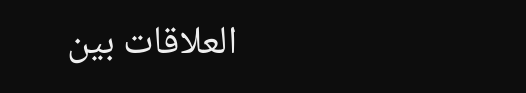العلاقات بين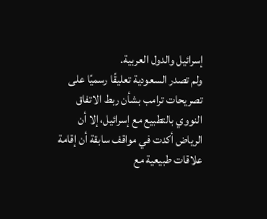إسرائيل والدول العربية.
ولم تصدر السعودية تعليقًا رسميًا على تصريحات ترامب بشأن ربط الاتفاق النووي بالتطبيع مع إسرائيل، إلا أن الرياض أكدت في مواقف سابقة أن إقامة علاقات طبيعية مع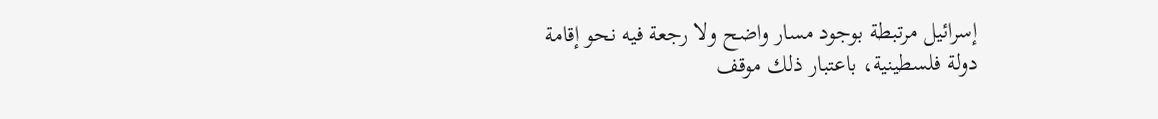إسرائيل مرتبطة بوجود مسار واضح ولا رجعة فيه نحو إقامة دولة فلسطينية، باعتبار ذلك موقف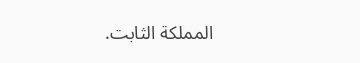المملكة الثابت.